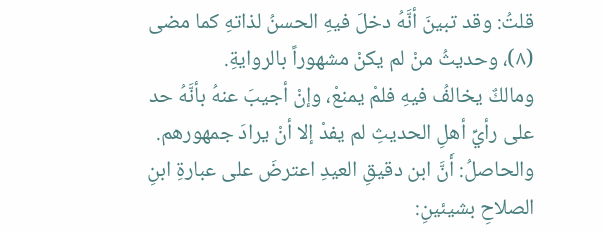قلتُ: وقد تبينَ أنَّهُ دخلَ فيهِ الحسنُ لذاتهِ كما مضى (٨)، وحديثُ منْ لم يكنْ مشهوراً بالروايةِ.
ومالكٌ يخالفُ فيهِ فلمْ يمنعْ، وإنْ أجيبَ عنهُ بأنَّهُ حد على رأيِّ أهلِ الحديثِ لم يفدْ إلا أنْ يرادَ جمهورهم.
والحاصلُ: أَنَّ ابن دقيقِ العيدِ اعترضَ على عبارةِ ابنِ الصلاحِ بشيئينِ: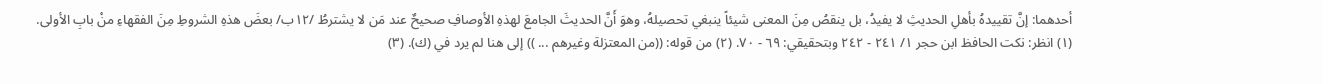أحدهما: إنَّ تقييدهُ بأهلِ الحديثِ لا يفيدُ، بل ينقصُ مِنَ المعنى شيئاً ينبغي تحصيلهُ، وهوَ أَنَّ الحديثَ الجامعَ لهذهِ الأوصافِ صحيحٌ عند مَن لا يشترطُ /١٢ب/ بعضَ هذهِ الشروطِ مِنَ الفقهاءِ منْ بابِ الأولى.
(١) انظر: نكت الحافظ ابن حجر ١/ ٢٤١ - ٢٤٢ وبتحقيقي: ٦٩ - ٧٠. (٢) من قوله: ((من المعتزلة وغيرهم ... )) إلى هنا لم يرد في (ك). (٣)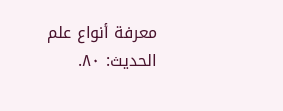معرفة أنواع علم الحديث: ٨٠.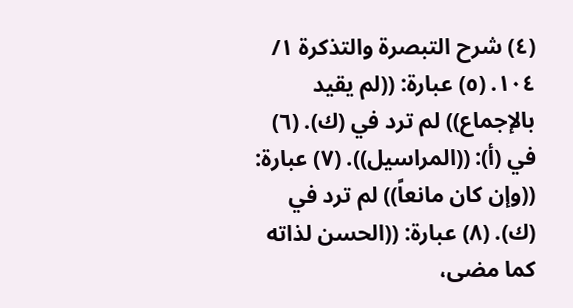(٤) شرح التبصرة والتذكرة ١/ ١٠٤. (٥) عبارة: ((لم يقيد بالإجماع)) لم ترد في (ك). (٦) في (أ): ((المراسيل)). (٧) عبارة: ((وإن كان مانعاً)) لم ترد في (ك). (٨) عبارة: ((الحسن لذاته كما مضى،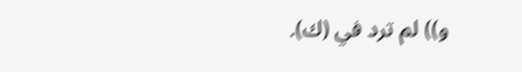و)) لم ترد في (ك).